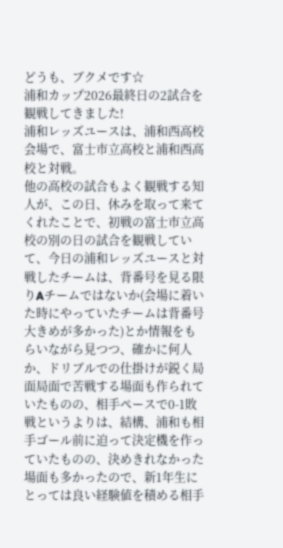どうも、ブクメです☆
浦和カップ2026最終日の2試合を観戦してきました!
浦和レッズユースは、浦和西高校会場で、富士市立高校と浦和西高校と対戦。
他の高校の試合もよく観戦する知人が、この日、休みを取って来てくれたことで、初戦の富士市立高校の別の日の試合を観戦していて、今日の浦和レッズユースと対戦したチームは、背番号を見る限りAチームではないか(会場に着いた時にやっていたチームは背番号大きめが多かった)とか情報をもらいながら見つつ、確かに何人か、ドリブルでの仕掛けが鋭く局面局面で苦戦する場面も作られていたものの、相手ペースで0-1敗戦というよりは、結構、浦和も相手ゴール前に迫って決定機を作っていたものの、決めきれなかった場面も多かったので、新1年生にとっては良い経験値を積める相手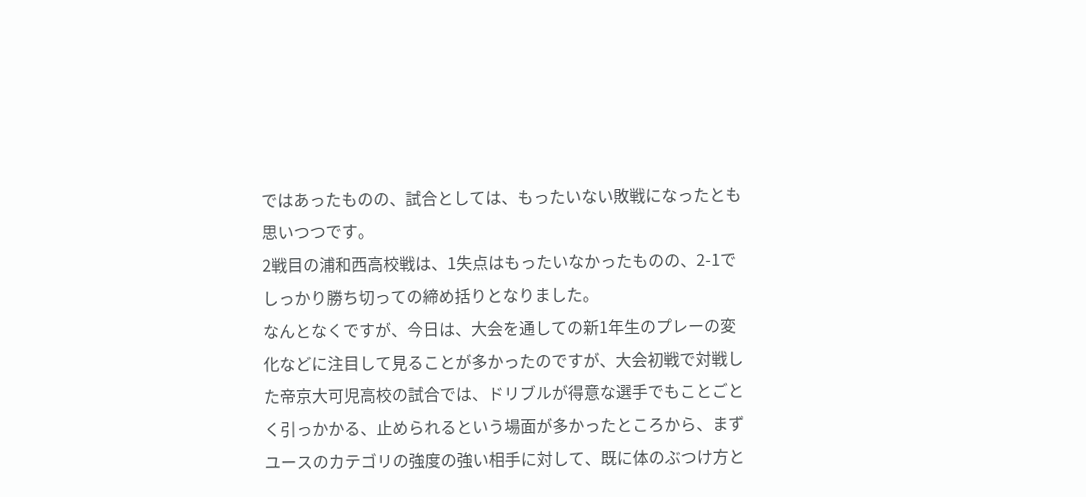ではあったものの、試合としては、もったいない敗戦になったとも思いつつです。
2戦目の浦和西高校戦は、1失点はもったいなかったものの、2-1でしっかり勝ち切っての締め括りとなりました。
なんとなくですが、今日は、大会を通しての新1年生のプレーの変化などに注目して見ることが多かったのですが、大会初戦で対戦した帝京大可児高校の試合では、ドリブルが得意な選手でもことごとく引っかかる、止められるという場面が多かったところから、まずユースのカテゴリの強度の強い相手に対して、既に体のぶつけ方と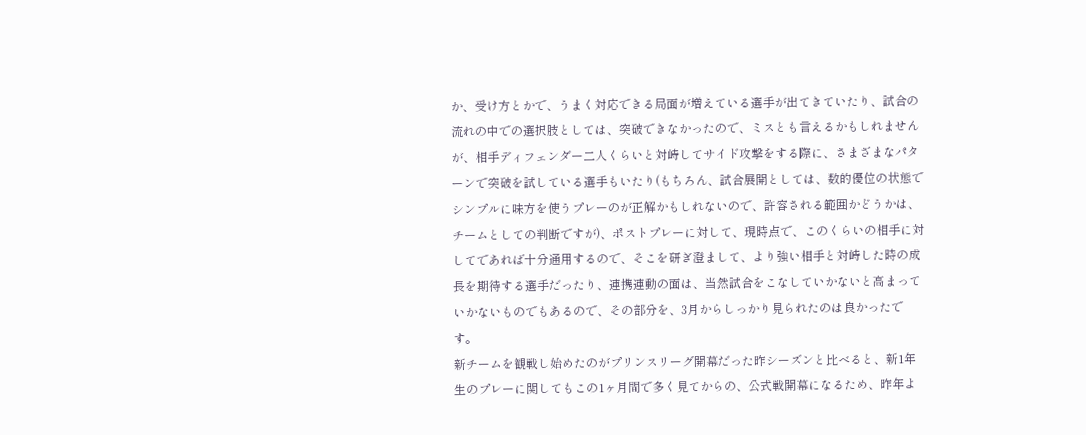か、受け方とかで、うまく対応できる局面が増えている選手が出てきていたり、試合の流れの中での選択肢としては、突破できなかったので、ミスとも言えるかもしれませんが、相手ディフェンダー二人くらいと対峙してサイド攻撃をする際に、さまざまなパターンで突破を試している選手もいたり(もちろん、試合展開としては、数的優位の状態でシンプルに味方を使うプレーのが正解かもしれないので、許容される範囲かどうかは、チームとしての判断ですが)、ポストプレーに対して、現時点で、このくらいの相手に対してであれば十分通用するので、そこを研ぎ澄まして、より強い相手と対峙した時の成長を期待する選手だったり、連携連動の面は、当然試合をこなしていかないと高まっていかないものでもあるので、その部分を、3月からしっかり見られたのは良かったです。
新チームを観戦し始めたのがプリンスリーグ開幕だった昨シーズンと比べると、新1年生のプレーに関してもこの1ヶ月間で多く見てからの、公式戦開幕になるため、昨年よ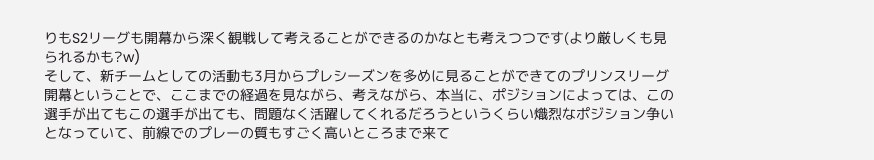りもS2リーグも開幕から深く観戦して考えることができるのかなとも考えつつです(より厳しくも見られるかも?w)
そして、新チームとしての活動も3月からプレシーズンを多めに見ることができてのプリンスリーグ開幕ということで、ここまでの経過を見ながら、考えながら、本当に、ポジションによっては、この選手が出てもこの選手が出ても、問題なく活躍してくれるだろうというくらい熾烈なポジション争いとなっていて、前線でのプレーの質もすごく高いところまで来て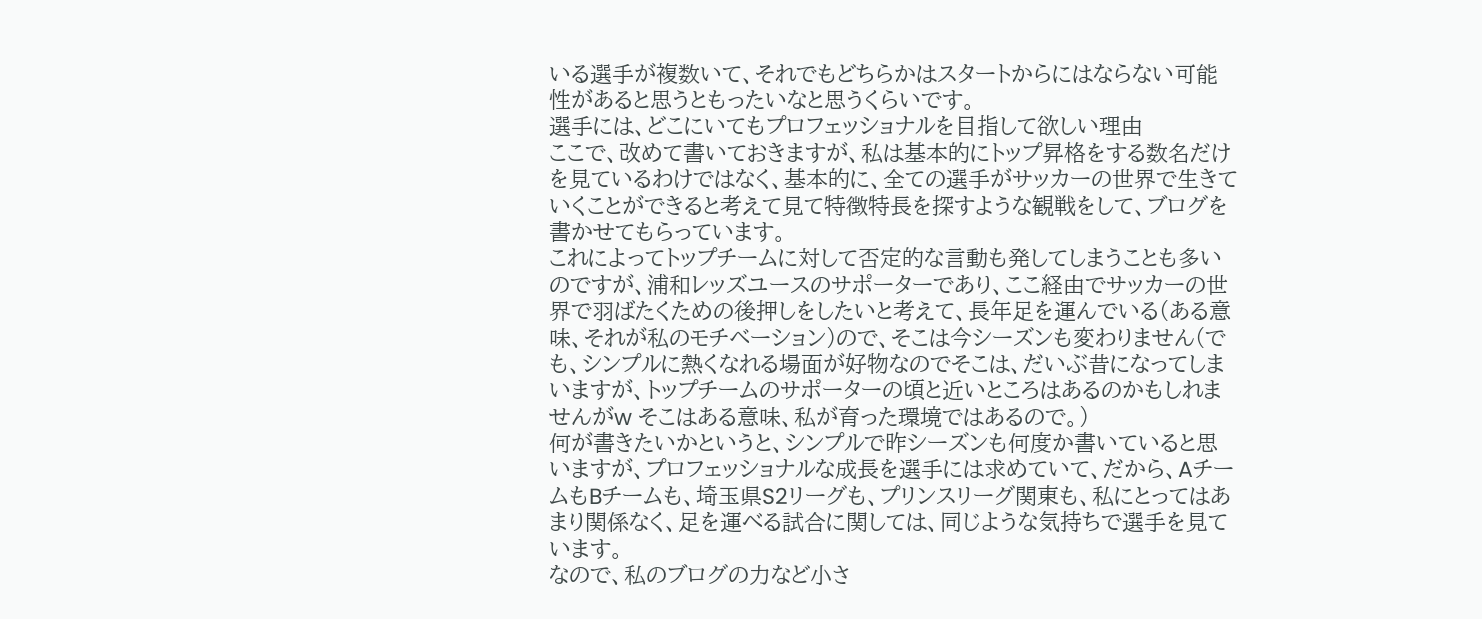いる選手が複数いて、それでもどちらかはスタートからにはならない可能性があると思うともったいなと思うくらいです。
選手には、どこにいてもプロフェッショナルを目指して欲しい理由
ここで、改めて書いておきますが、私は基本的にトップ昇格をする数名だけを見ているわけではなく、基本的に、全ての選手がサッカーの世界で生きていくことができると考えて見て特徴特長を探すような観戦をして、ブログを書かせてもらっています。
これによってトップチームに対して否定的な言動も発してしまうことも多いのですが、浦和レッズユースのサポーターであり、ここ経由でサッカーの世界で羽ばたくための後押しをしたいと考えて、長年足を運んでいる(ある意味、それが私のモチベーション)ので、そこは今シーズンも変わりません(でも、シンプルに熱くなれる場面が好物なのでそこは、だいぶ昔になってしまいますが、トップチームのサポーターの頃と近いところはあるのかもしれませんがw そこはある意味、私が育った環境ではあるので。)
何が書きたいかというと、シンプルで昨シーズンも何度か書いていると思いますが、プロフェッショナルな成長を選手には求めていて、だから、AチームもBチームも、埼玉県S2リーグも、プリンスリーグ関東も、私にとってはあまり関係なく、足を運べる試合に関しては、同じような気持ちで選手を見ています。
なので、私のブログの力など小さ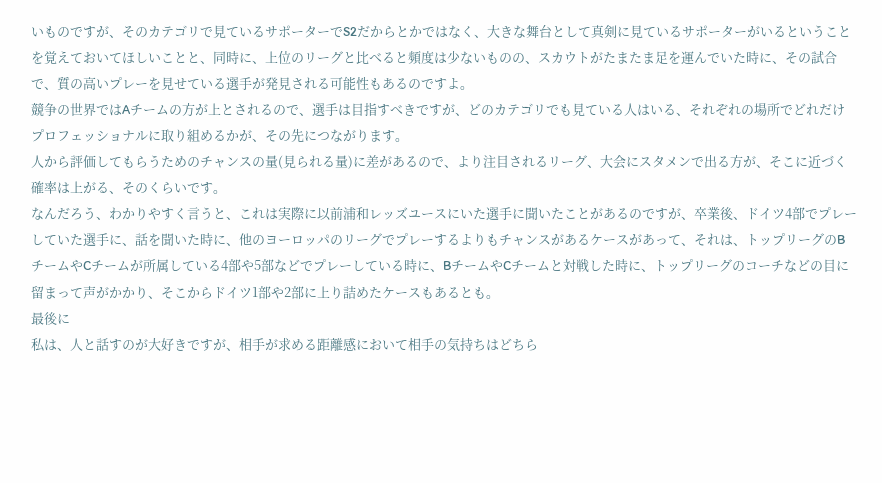いものですが、そのカテゴリで見ているサポーターでS2だからとかではなく、大きな舞台として真剣に見ているサポーターがいるということを覚えておいてほしいことと、同時に、上位のリーグと比べると頻度は少ないものの、スカウトがたまたま足を運んでいた時に、その試合で、質の高いプレーを見せている選手が発見される可能性もあるのですよ。
競争の世界ではAチームの方が上とされるので、選手は目指すべきですが、どのカテゴリでも見ている人はいる、それぞれの場所でどれだけプロフェッショナルに取り組めるかが、その先につながります。
人から評価してもらうためのチャンスの量(見られる量)に差があるので、より注目されるリーグ、大会にスタメンで出る方が、そこに近づく確率は上がる、そのくらいです。
なんだろう、わかりやすく言うと、これは実際に以前浦和レッズユースにいた選手に聞いたことがあるのですが、卒業後、ドイツ4部でプレーしていた選手に、話を聞いた時に、他のヨーロッパのリーグでプレーするよりもチャンスがあるケースがあって、それは、トップリーグのBチームやCチームが所属している4部や5部などでプレーしている時に、BチームやCチームと対戦した時に、トップリーグのコーチなどの目に留まって声がかかり、そこからドイツ1部や2部に上り詰めたケースもあるとも。
最後に
私は、人と話すのが大好きですが、相手が求める距離感において相手の気持ちはどちら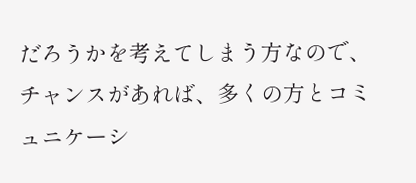だろうかを考えてしまう方なので、チャンスがあれば、多くの方とコミュニケーシ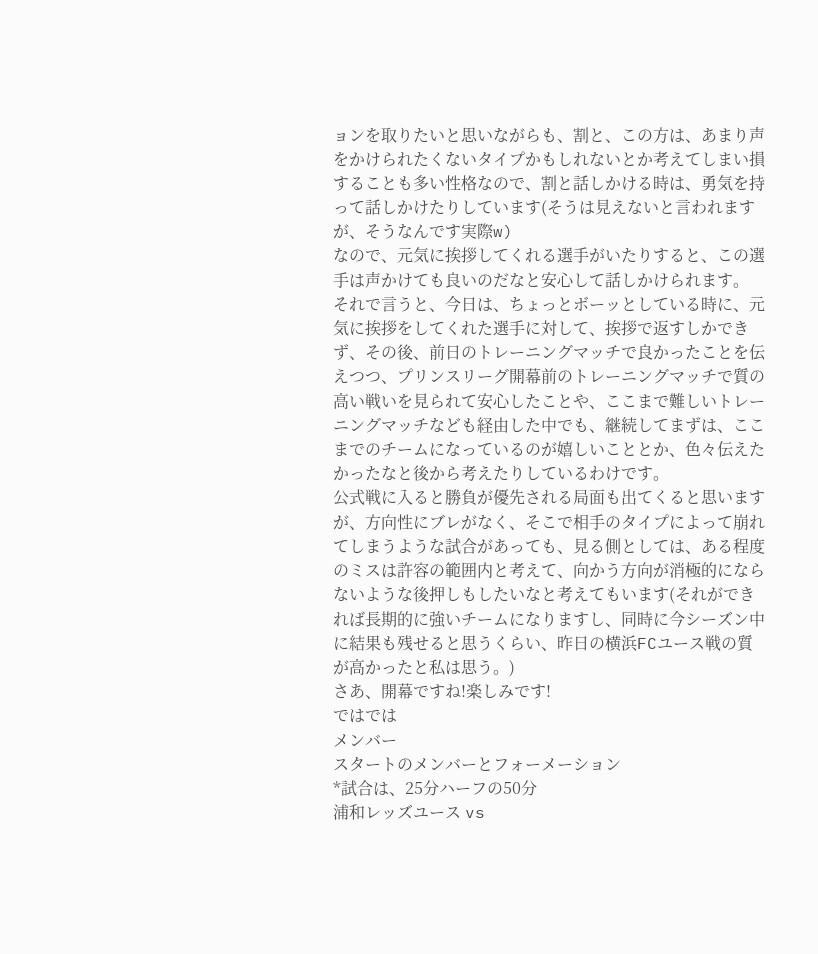ョンを取りたいと思いながらも、割と、この方は、あまり声をかけられたくないタイプかもしれないとか考えてしまい損することも多い性格なので、割と話しかける時は、勇気を持って話しかけたりしています(そうは見えないと言われますが、そうなんです実際w)
なので、元気に挨拶してくれる選手がいたりすると、この選手は声かけても良いのだなと安心して話しかけられます。
それで言うと、今日は、ちょっとボーッとしている時に、元気に挨拶をしてくれた選手に対して、挨拶で返すしかできず、その後、前日のトレーニングマッチで良かったことを伝えつつ、プリンスリーグ開幕前のトレーニングマッチで質の高い戦いを見られて安心したことや、ここまで難しいトレーニングマッチなども経由した中でも、継続してまずは、ここまでのチームになっているのが嬉しいこととか、色々伝えたかったなと後から考えたりしているわけです。
公式戦に入ると勝負が優先される局面も出てくると思いますが、方向性にブレがなく、そこで相手のタイプによって崩れてしまうような試合があっても、見る側としては、ある程度のミスは許容の範囲内と考えて、向かう方向が消極的にならないような後押しもしたいなと考えてもいます(それができれば長期的に強いチームになりますし、同時に今シーズン中に結果も残せると思うくらい、昨日の横浜FCユース戦の質が高かったと私は思う。)
さあ、開幕ですね!楽しみです!
ではでは
メンバー
スタートのメンバーとフォーメーション
*試合は、25分ハーフの50分
浦和レッズユース vs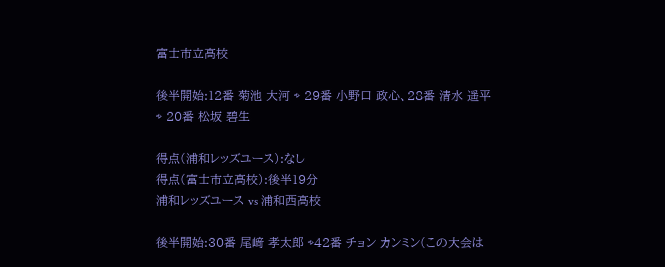富士市立高校

後半開始:12番 菊池 大河 ⇨ 29番 小野口 政心、28番 清水 遥平 ⇨ 20番 松坂 碧生

得点(浦和レッズユース):なし
得点(富士市立高校):後半19分
浦和レッズユース vs 浦和西高校

後半開始:30番 尾﨑 孝太郎 ⇨42番 チョン カンミン(この大会は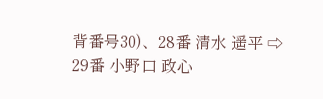背番号30)、28番 清水 遥平 ⇨ 29番 小野口 政心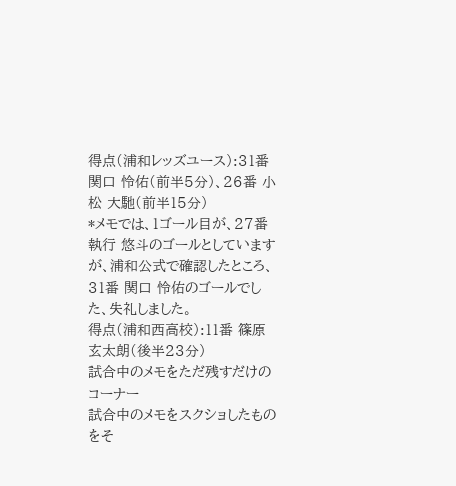得点(浦和レッズユース):31番 関口 怜佑(前半5分)、26番 小松 大馳(前半15分)
*メモでは、1ゴール目が、27番執行 悠斗のゴールとしていますが、浦和公式で確認したところ、31番 関口 怜佑のゴールでした、失礼しました。
得点(浦和西高校):11番 篠原 玄太朗(後半23分)
試合中のメモをただ残すだけのコーナー
試合中のメモをスクショしたものをそ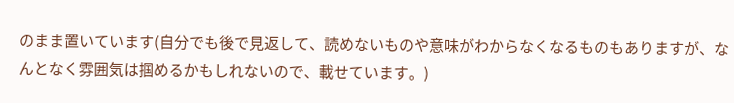のまま置いています(自分でも後で見返して、読めないものや意味がわからなくなるものもありますが、なんとなく雰囲気は掴めるかもしれないので、載せています。)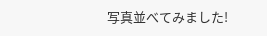写真並べてみました!